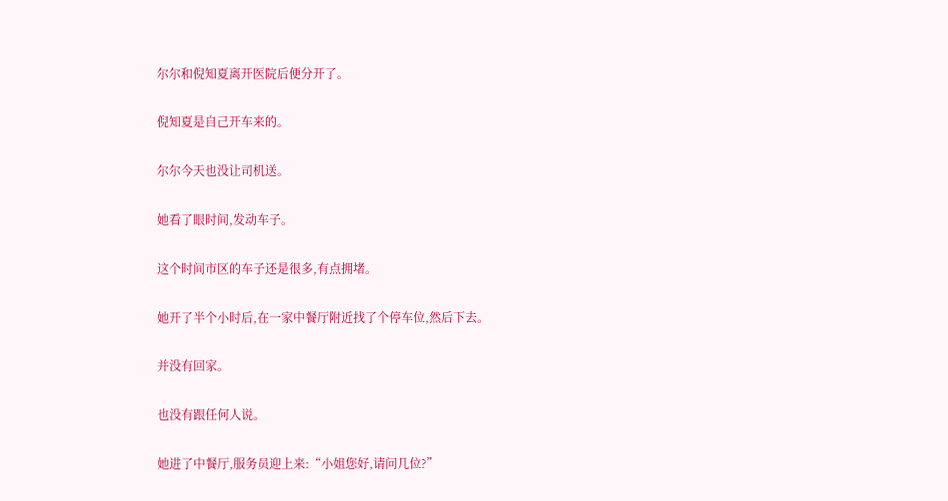尔尔和倪知夏离开医院后便分开了。

倪知夏是自己开车来的。

尔尔今天也没让司机送。

她看了眼时间,发动车子。

这个时间市区的车子还是很多,有点拥堵。

她开了半个小时后,在一家中餐厅附近找了个停车位,然后下去。

并没有回家。

也没有跟任何人说。

她进了中餐厅,服务员迎上来:“小姐您好,请问几位?”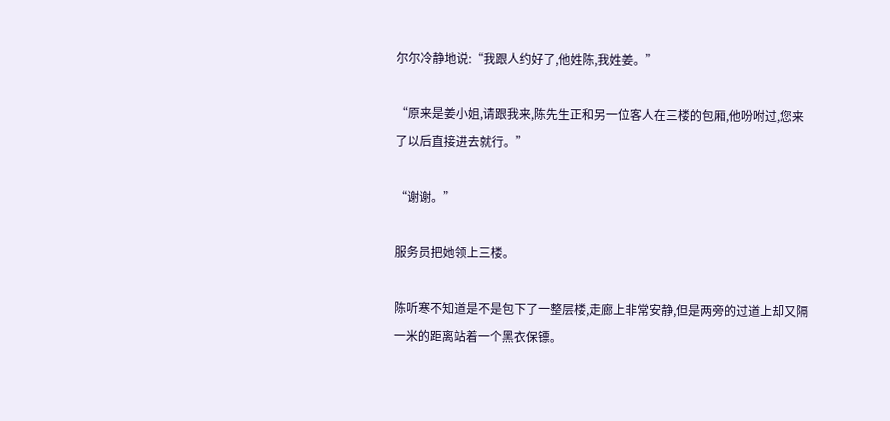尔尔冷静地说:“我跟人约好了,他姓陈,我姓姜。”

“原来是姜小姐,请跟我来,陈先生正和另一位客人在三楼的包厢,他吩咐过,您来了以后直接进去就行。”

“谢谢。”

服务员把她领上三楼。

陈听寒不知道是不是包下了一整层楼,走廊上非常安静,但是两旁的过道上却又隔一米的距离站着一个黑衣保镖。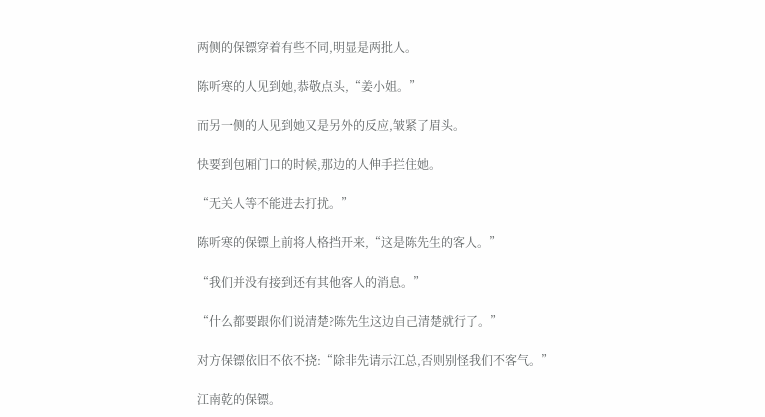两侧的保镖穿着有些不同,明显是两批人。

陈听寒的人见到她,恭敬点头,“姜小姐。”

而另一侧的人见到她又是另外的反应,皱紧了眉头。

快要到包厢门口的时候,那边的人伸手拦住她。

“无关人等不能进去打扰。”

陈听寒的保镖上前将人格挡开来,“这是陈先生的客人。”

“我们并没有接到还有其他客人的消息。”

“什么都要跟你们说清楚?陈先生这边自己清楚就行了。”

对方保镖依旧不依不挠:“除非先请示江总,否则别怪我们不客气。”

江南乾的保镖。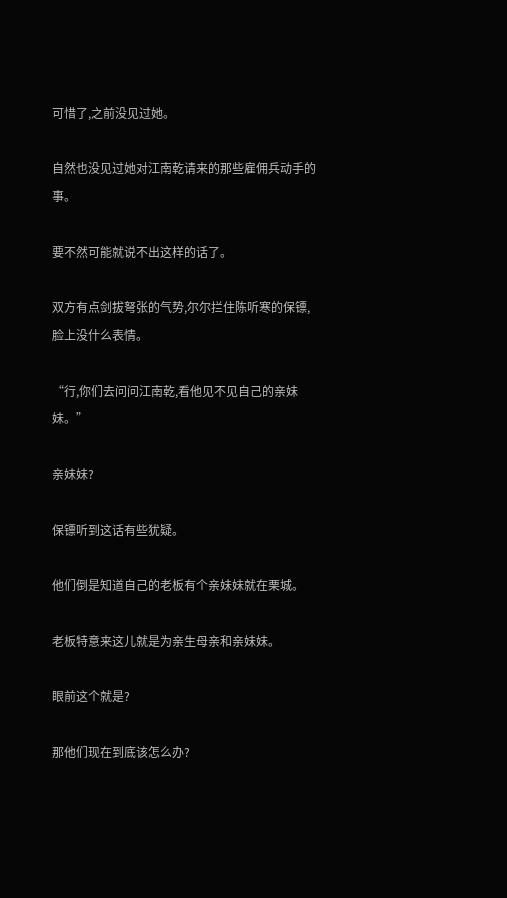可惜了,之前没见过她。

自然也没见过她对江南乾请来的那些雇佣兵动手的事。

要不然可能就说不出这样的话了。

双方有点剑拔弩张的气势,尔尔拦住陈听寒的保镖,脸上没什么表情。

“行,你们去问问江南乾,看他见不见自己的亲妹妹。”

亲妹妹?

保镖听到这话有些犹疑。

他们倒是知道自己的老板有个亲妹妹就在栗城。

老板特意来这儿就是为亲生母亲和亲妹妹。

眼前这个就是?

那他们现在到底该怎么办?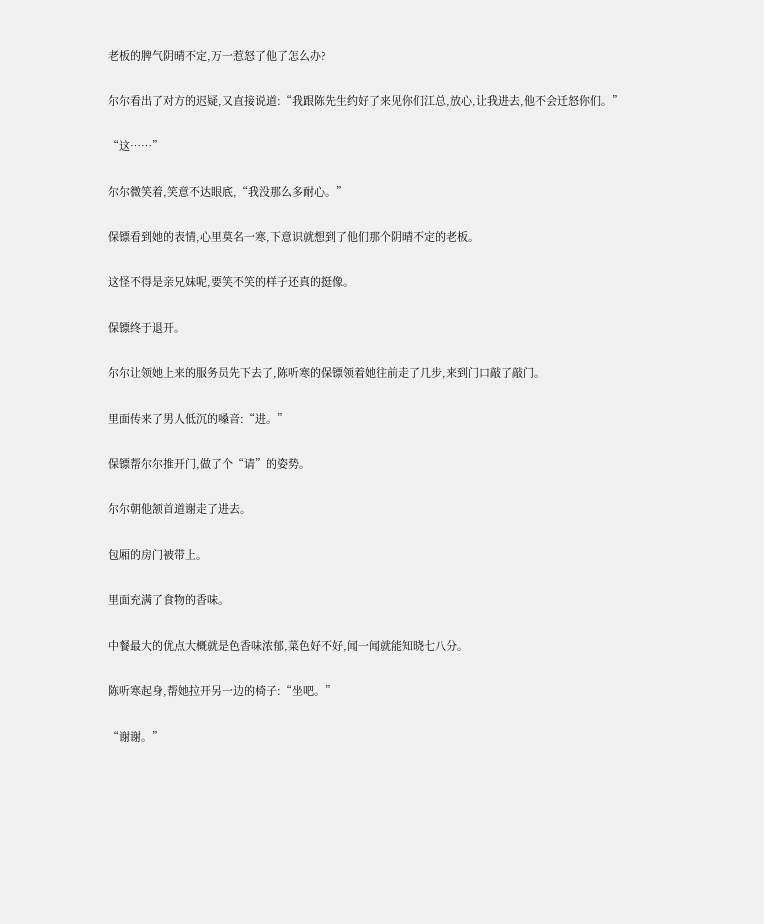老板的脾气阴晴不定,万一惹怒了他了怎么办?

尔尔看出了对方的迟疑,又直接说道:“我跟陈先生约好了来见你们江总,放心,让我进去,他不会迁怒你们。”

“这……”

尔尔微笑着,笑意不达眼底,“我没那么多耐心。”

保镖看到她的表情,心里莫名一寒,下意识就想到了他们那个阴晴不定的老板。

这怪不得是亲兄妹呢,要笑不笑的样子还真的挺像。

保镖终于退开。

尔尔让领她上来的服务员先下去了,陈听寒的保镖领着她往前走了几步,来到门口敲了敲门。

里面传来了男人低沉的嗓音:“进。”

保镖帮尔尔推开门,做了个“请”的姿势。

尔尔朝他颔首道谢走了进去。

包厢的房门被带上。

里面充满了食物的香味。

中餐最大的优点大概就是色香味浓郁,菜色好不好,闻一闻就能知晓七八分。

陈听寒起身,帮她拉开另一边的椅子:“坐吧。”

“谢谢。”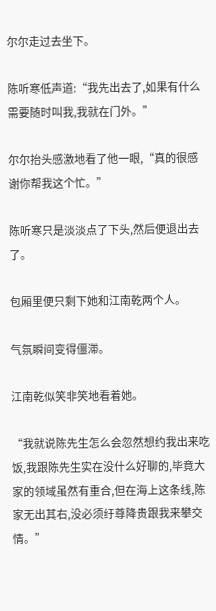尔尔走过去坐下。

陈听寒低声道:“我先出去了,如果有什么需要随时叫我,我就在门外。”

尔尔抬头感激地看了他一眼,“真的很感谢你帮我这个忙。”

陈听寒只是淡淡点了下头,然后便退出去了。

包厢里便只剩下她和江南乾两个人。

气氛瞬间变得僵滞。

江南乾似笑非笑地看着她。

“我就说陈先生怎么会忽然想约我出来吃饭,我跟陈先生实在没什么好聊的,毕竟大家的领域虽然有重合,但在海上这条线,陈家无出其右,没必须纡尊降贵跟我来攀交情。”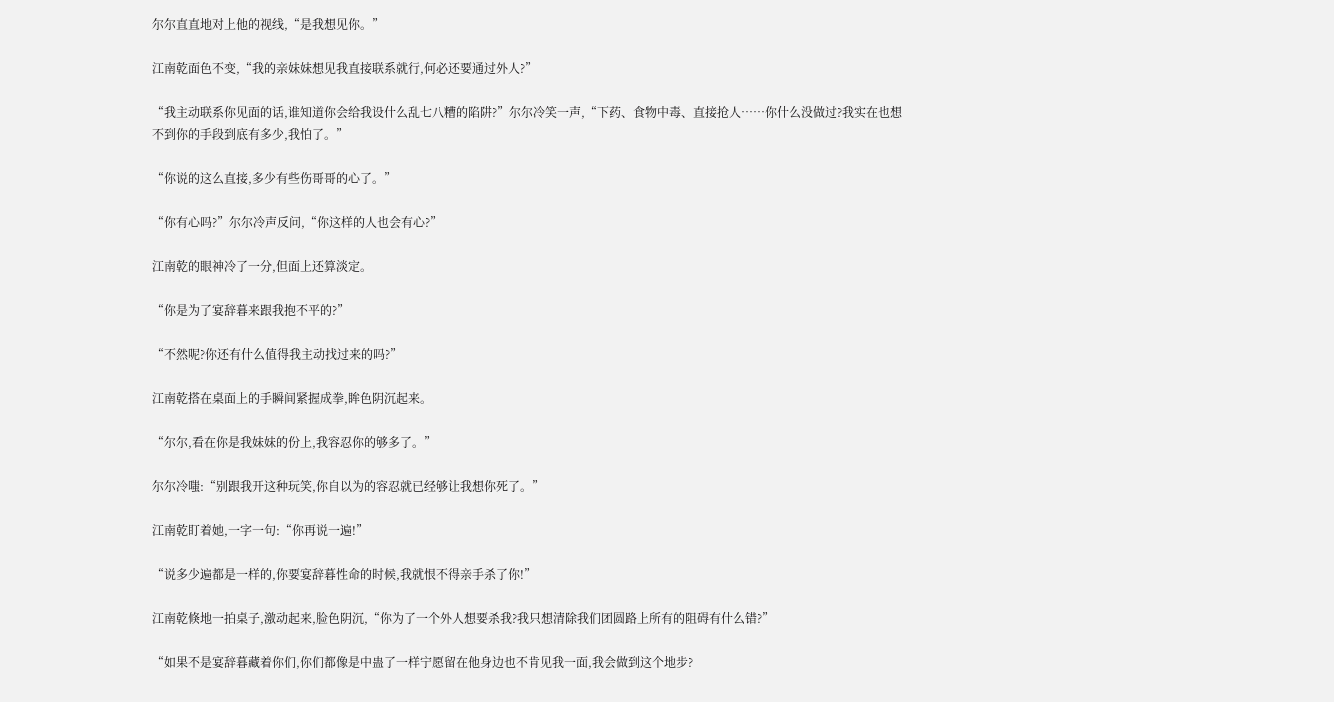尔尔直直地对上他的视线,“是我想见你。”

江南乾面色不变,“我的亲妹妹想见我直接联系就行,何必还要通过外人?”

“我主动联系你见面的话,谁知道你会给我设什么乱七八糟的陷阱?”尔尔冷笑一声,“下药、食物中毒、直接抢人……你什么没做过?我实在也想不到你的手段到底有多少,我怕了。”

“你说的这么直接,多少有些伤哥哥的心了。”

“你有心吗?”尔尔冷声反问,“你这样的人也会有心?”

江南乾的眼神冷了一分,但面上还算淡定。

“你是为了宴辞暮来跟我抱不平的?”

“不然呢?你还有什么值得我主动找过来的吗?”

江南乾搭在桌面上的手瞬间紧握成拳,眸色阴沉起来。

“尔尔,看在你是我妹妹的份上,我容忍你的够多了。”

尔尔冷嗤:“别跟我开这种玩笑,你自以为的容忍就已经够让我想你死了。”

江南乾盯着她,一字一句:“你再说一遍!”

“说多少遍都是一样的,你要宴辞暮性命的时候,我就恨不得亲手杀了你!”

江南乾倏地一拍桌子,激动起来,脸色阴沉,“你为了一个外人想要杀我?我只想清除我们团圆路上所有的阻碍有什么错?”

“如果不是宴辞暮藏着你们,你们都像是中蛊了一样宁愿留在他身边也不肯见我一面,我会做到这个地步?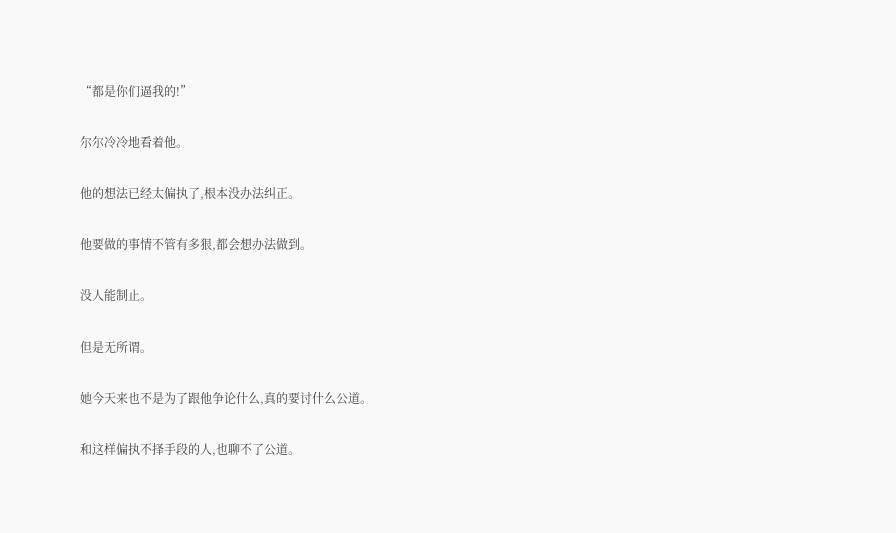“都是你们逼我的!”

尔尔冷冷地看着他。

他的想法已经太偏执了,根本没办法纠正。

他要做的事情不管有多狠,都会想办法做到。

没人能制止。

但是无所谓。

她今天来也不是为了跟他争论什么,真的要讨什么公道。

和这样偏执不择手段的人,也聊不了公道。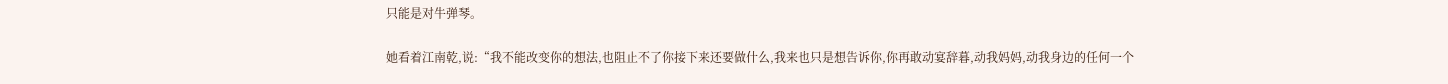只能是对牛弹琴。

她看着江南乾,说:“我不能改变你的想法,也阻止不了你接下来还要做什么,我来也只是想告诉你,你再敢动宴辞暮,动我妈妈,动我身边的任何一个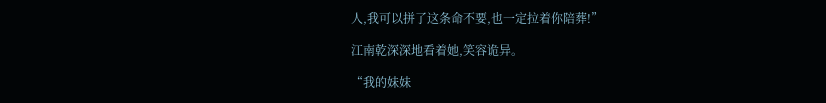人,我可以拼了这条命不要,也一定拉着你陪葬!”

江南乾深深地看着她,笑容诡异。

“我的妹妹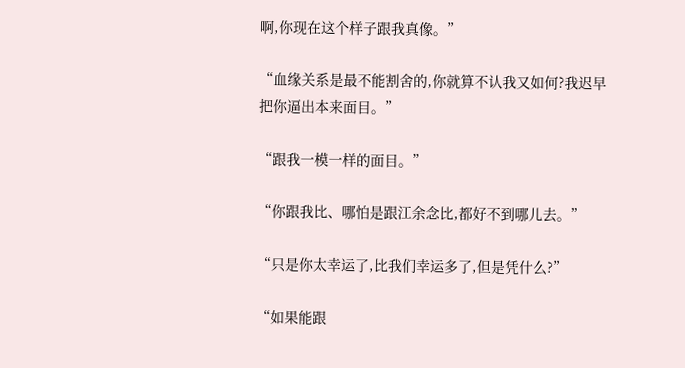啊,你现在这个样子跟我真像。”

“血缘关系是最不能割舍的,你就算不认我又如何?我迟早把你逼出本来面目。”

“跟我一模一样的面目。”

“你跟我比、哪怕是跟江余念比,都好不到哪儿去。”

“只是你太幸运了,比我们幸运多了,但是凭什么?”

“如果能跟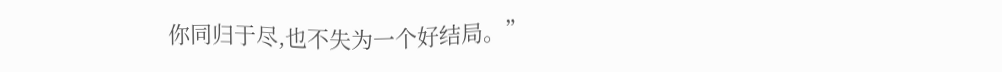你同归于尽,也不失为一个好结局。”